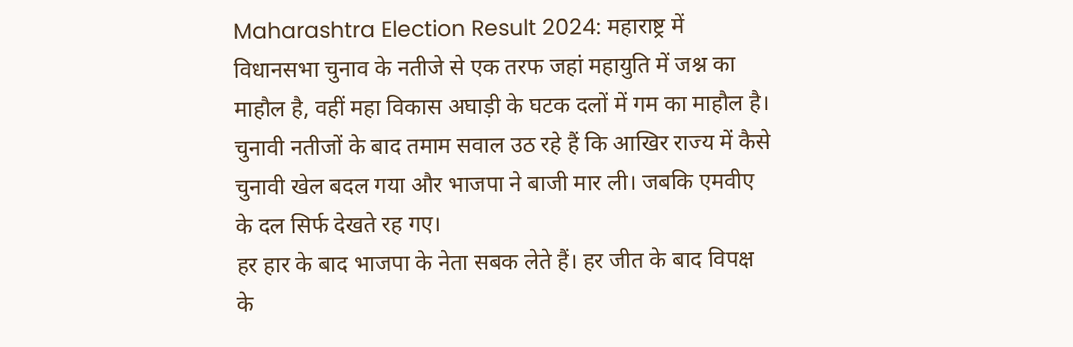Maharashtra Election Result 2024: महाराष्ट्र में विधानसभा चुनाव के नतीजे से एक तरफ जहां महायुति में जश्न का माहौल है, वहीं महा विकास अघाड़ी के घटक दलों में गम का माहौल है। चुनावी नतीजों के बाद तमाम सवाल उठ रहे हैं कि आखिर राज्य में कैसे चुनावी खेल बदल गया और भाजपा ने बाजी मार ली। जबकि एमवीए के दल सिर्फ देखते रह गए।
हर हार के बाद भाजपा के नेता सबक लेते हैं। हर जीत के बाद विपक्ष के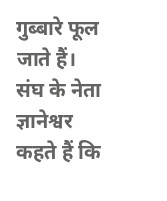गुब्बारे फूल जाते हैं। संघ के नेता ज्ञानेश्वर कहते हैं कि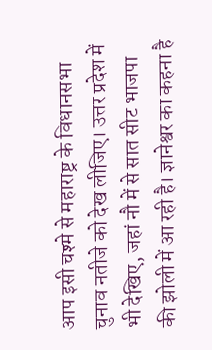आप इसी चश्मे से महाराष्ट्र के विधानसभा चुनाव नतीजे को देख लीजिए। उत्तर प्रदेश में भी देखिए, जहां नौ में से सात सीट भाजपा की झोली में आ रही है। ज्ञानेश्वर का कहना है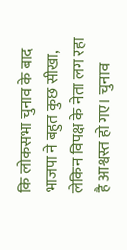कि लोकसभा चुनाव के बाद भाजपा ने बहुत कुछ सीखा, लेकिन विपक्ष के नेता लग रहा है आश्वस्त हो गए। चुनाव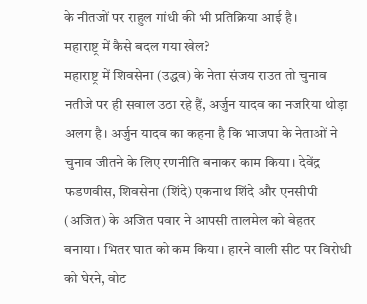के नीतजों पर राहुल गांधी की भी प्रतिक्रिया आई है।
महाराष्ट्र में कैसे बदल गया खेल?
महाराष्ट्र में शिवसेना (उद्धव) के नेता संजय राउत तो चुनाव नतीजे पर ही सवाल उठा रहे हैं, अर्जुन यादव का नजरिया थोड़ा अलग है। अर्जुन यादव का कहना है कि भाजपा के नेताओं ने चुनाव जीतने के लिए रणनीति बनाकर काम किया। देवेंद्र फडणवीस, शिवसेना (शिंदे) एकनाथ शिंदे और एनसीपी (अजित) के अजित पवार ने आपसी तालमेल को बेहतर बनाया। भितर घात को कम किया। हारने वाली सीट पर विरोधी को घेरने, वोट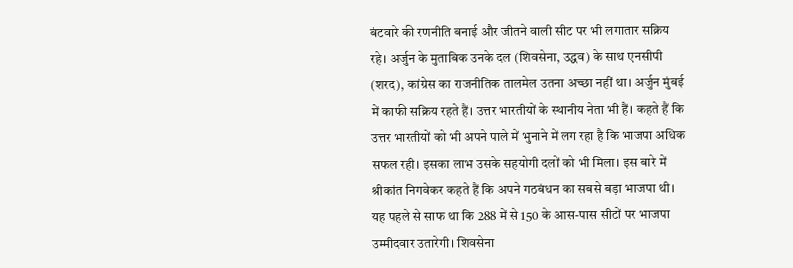बंटवारे की रणनीति बनाई और जीतने वाली सीट पर भी लगातार सक्रिय रहे। अर्जुन के मुताबिक उनके दल (शिवसेना, उद्धव) के साथ एनसीपी (शरद), कांग्रेस का राजनीतिक तालमेल उतना अच्छा नहीं था। अर्जुन मुंबई में काफी सक्रिय रहते हैं। उत्तर भारतीयों के स्थानीय नेता भी हैं। कहते हैं कि उत्तर भारतीयों को भी अपने पाले में भुनाने में लग रहा है कि भाजपा अधिक सफल रही। इसका लाभ उसके सहयोगी दलों को भी मिला। इस बारे में श्रीकांत निगवेकर कहते हैं कि अपने गठबंधन का सबसे बड़ा भाजपा थी। यह पहले से साफ था कि 288 में से 150 के आस-पास सीटों पर भाजपा उम्मीदवार उतारेगी। शिवसेना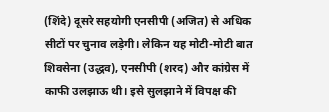(शिंदे) दूसरे सहयोगी एनसीपी (अजित) से अधिक सीटों पर चुनाव लड़ेगी। लेकिन यह मोटी-मोटी बात शिवसेना (उद्धव), एनसीपी (शरद) और कांग्रेस में काफी उलझाऊ थी। इसे सुलझाने में विपक्ष की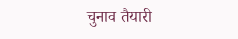चुनाव तैयारी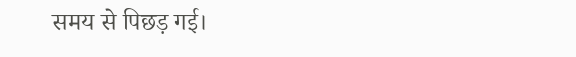समय से पिछड़ गई।